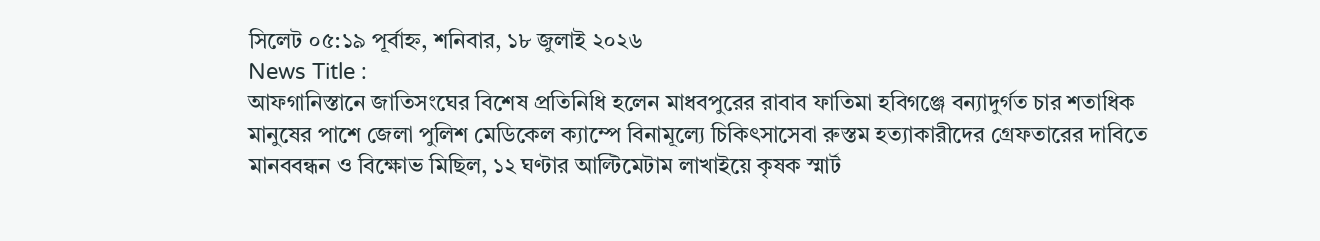সিলেট ০৫:১৯ পূর্বাহ্ন, শনিবার, ১৮ জুলাই ২০২৬
News Title :
আফগানিস্তানে জাতিসংঘের বিশেষ প্রতিনিধি হলেন মাধবপুরের রাবাব ফাতিমা হবিগঞ্জে বন্যাদুর্গত চার শতাধিক মানুষের পাশে জেলা পুলিশ মেডিকেল ক্যাম্পে বিনামূল্যে চিকিৎসাসেবা রুস্তম হত্যাকারীদের গ্রেফতারের দাবিতে মানববন্ধন ও বিক্ষোভ মিছিল, ১২ ঘণ্টার আল্টিমেটাম লাখাইয়ে কৃষক স্মার্ট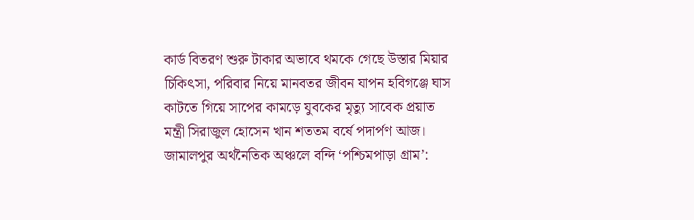কার্ড বিতরণ শুরু টাকার অভাবে থমকে গেছে উস্তার মিয়ার চিকিৎসা, পরিবার নিয়ে মানবতর জীবন যাপন হবিগঞ্জে ঘাস কাটতে গিয়ে সাপের কামড়ে যুবকের মৃত্যু সাবেক প্রয়াত মন্ত্রী সিরাজুল হোসেন খান শততম বর্ষে পদার্পণ আজ। জামালপুর অর্থনৈতিক অঞ্চলে বন্দি ‘পশ্চিমপাড়া গ্রাম’: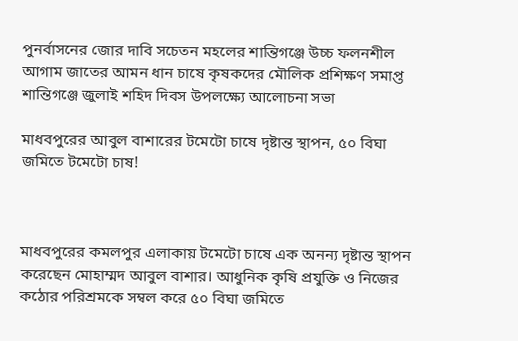পুনর্বাসনের জোর দাবি সচেতন মহলের শান্তিগঞ্জে উচ্চ ফলনশীল আগাম জাতের আমন ধান চাষে কৃষকদের মৌলিক প্রশিক্ষণ সমাপ্ত শান্তিগঞ্জে জুলাই শহিদ দিবস উপলক্ষ্যে আলোচনা সভা

মাধবপুরের আবুল বাশারের টমেটো চাষে দৃষ্টান্ত স্থাপন, ৫০ বিঘা জমিতে টমেটো চাষ!



মাধবপুরের কমলপুর এলাকায় টমেটো চাষে এক অনন্য দৃষ্টান্ত স্থাপন করেছেন মোহাম্মদ আবুল বাশার। আধুনিক কৃষি প্রযুক্তি ও নিজের কঠোর পরিশ্রমকে সম্বল করে ৫০ বিঘা জমিতে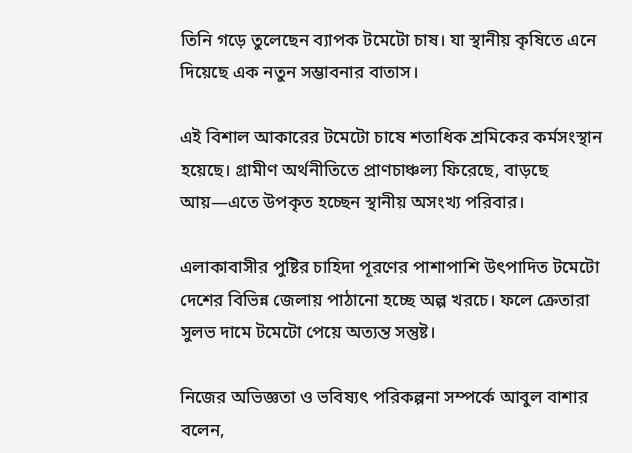তিনি গড়ে তুলেছেন ব্যাপক টমেটো চাষ। যা স্থানীয় কৃষিতে এনে দিয়েছে এক নতুন সম্ভাবনার বাতাস।

এই বিশাল আকারের টমেটো চাষে শতাধিক শ্রমিকের কর্মসংস্থান হয়েছে। গ্রামীণ অর্থনীতিতে প্রাণচাঞ্চল্য ফিরেছে, বাড়ছে আয়—এতে উপকৃত হচ্ছেন স্থানীয় অসংখ্য পরিবার।

এলাকাবাসীর পুষ্টির চাহিদা পূরণের পাশাপাশি উৎপাদিত টমেটো দেশের বিভিন্ন জেলায় পাঠানো হচ্ছে অল্প খরচে। ফলে ক্রেতারা সুলভ দামে টমেটো পেয়ে অত্যন্ত সন্তুষ্ট।

নিজের অভিজ্ঞতা ও ভবিষ্যৎ পরিকল্পনা সম্পর্কে আবুল বাশার বলেন,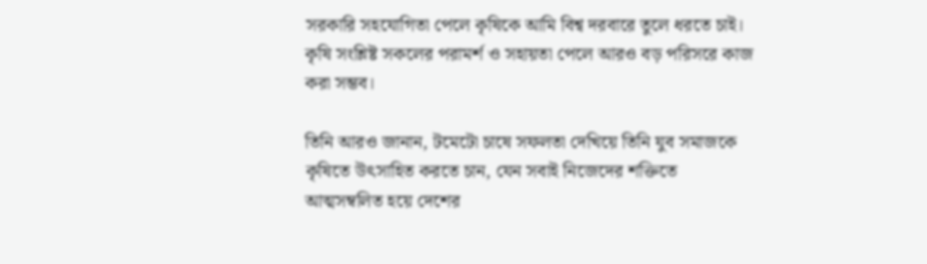সরকারি সহযোগিতা পেলে কৃষিকে আমি বিশ্ব দরবারে তুলে ধরতে চাই। কৃষি সংশ্লিষ্ট সকলের পরামর্শ ও সহায়তা পেলে আরও বড় পরিসরে কাজ করা সম্ভব।

তিনি আরও জানান, টমেটো চাষে সফলতা দেখিয়ে তিনি যুব সমাজকে কৃষিতে উৎসাহিত করতে চান, যেন সবাই নিজেদের শক্তিতে আত্মসম্বলিত হয়ে দেশের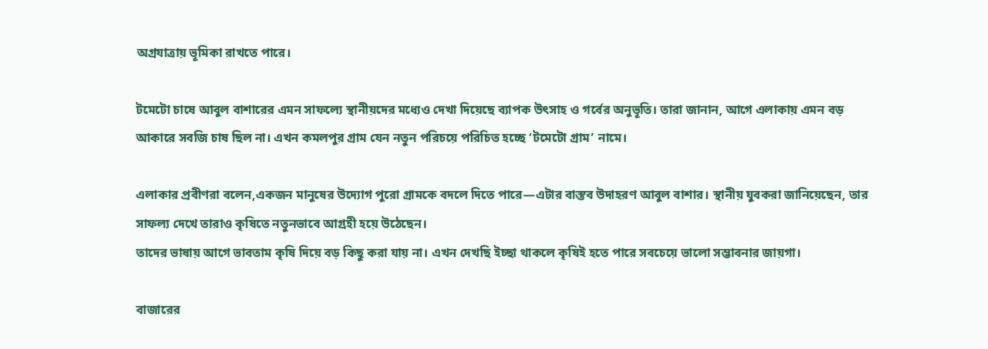অগ্রযাত্রায় ভূমিকা রাখতে পারে।

টমেটো চাষে আবুল বাশারের এমন সাফল্যে স্থানীয়দের মধ্যেও দেখা দিয়েছে ব্যাপক উৎসাহ ও গর্বের অনুভূতি। তারা জানান, আগে এলাকায় এমন বড় আকারে সবজি চাষ ছিল না। এখন কমলপুর গ্রাম যেন নতুন পরিচয়ে পরিচিত হচ্ছে ‘টমেটো গ্রাম’ নামে।

এলাকার প্রবীণরা বলেন,একজন মানুষের উদ্যোগ পুরো গ্রামকে বদলে দিতে পারে—এটার বাস্তব উদাহরণ আবুল বাশার। স্থানীয় যুবকরা জানিয়েছেন, তার সাফল্য দেখে তারাও কৃষিতে নতুনভাবে আগ্রহী হয়ে উঠেছেন।
তাদের ভাষায় আগে ভাবতাম কৃষি দিয়ে বড় কিছু করা যায় না। এখন দেখছি ইচ্ছা থাকলে কৃষিই হতে পারে সবচেয়ে ভালো সম্ভাবনার জায়গা।

বাজারের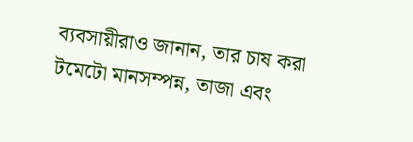ব্যবসায়ীরাও জানান, তার চাষ করা টমেটো মানসম্পন্ন, তাজা এবং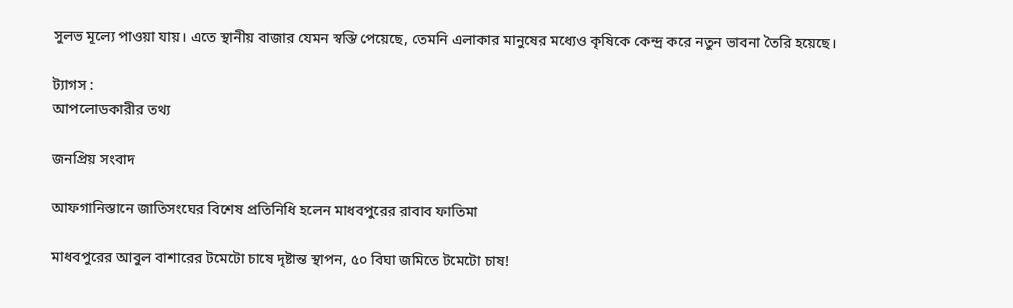সুলভ মূল্যে পাওয়া যায়। এতে স্থানীয় বাজার যেমন স্বস্তি পেয়েছে, তেমনি এলাকার মানুষের মধ্যেও কৃষিকে কেন্দ্র করে নতুন ভাবনা তৈরি হয়েছে।

ট্যাগস :
আপলোডকারীর তথ্য

জনপ্রিয় সংবাদ

আফগানিস্তানে জাতিসংঘের বিশেষ প্রতিনিধি হলেন মাধবপুরের রাবাব ফাতিমা

মাধবপুরের আবুল বাশারের টমেটো চাষে দৃষ্টান্ত স্থাপন, ৫০ বিঘা জমিতে টমেটো চাষ!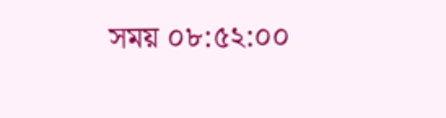সময় ০৮:৫২:০০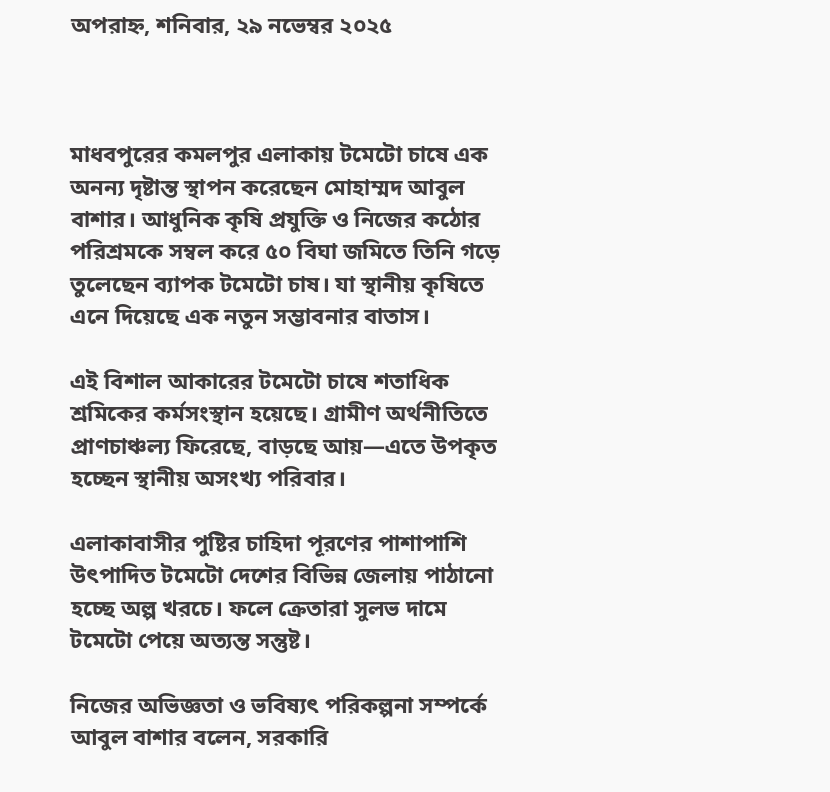অপরাহ্ন, শনিবার, ২৯ নভেম্বর ২০২৫



মাধবপুরের কমলপুর এলাকায় টমেটো চাষে এক অনন্য দৃষ্টান্ত স্থাপন করেছেন মোহাম্মদ আবুল বাশার। আধুনিক কৃষি প্রযুক্তি ও নিজের কঠোর পরিশ্রমকে সম্বল করে ৫০ বিঘা জমিতে তিনি গড়ে তুলেছেন ব্যাপক টমেটো চাষ। যা স্থানীয় কৃষিতে এনে দিয়েছে এক নতুন সম্ভাবনার বাতাস।

এই বিশাল আকারের টমেটো চাষে শতাধিক শ্রমিকের কর্মসংস্থান হয়েছে। গ্রামীণ অর্থনীতিতে প্রাণচাঞ্চল্য ফিরেছে, বাড়ছে আয়—এতে উপকৃত হচ্ছেন স্থানীয় অসংখ্য পরিবার।

এলাকাবাসীর পুষ্টির চাহিদা পূরণের পাশাপাশি উৎপাদিত টমেটো দেশের বিভিন্ন জেলায় পাঠানো হচ্ছে অল্প খরচে। ফলে ক্রেতারা সুলভ দামে টমেটো পেয়ে অত্যন্ত সন্তুষ্ট।

নিজের অভিজ্ঞতা ও ভবিষ্যৎ পরিকল্পনা সম্পর্কে আবুল বাশার বলেন, সরকারি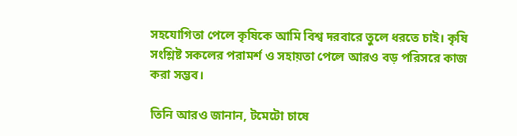সহযোগিতা পেলে কৃষিকে আমি বিশ্ব দরবারে তুলে ধরতে চাই। কৃষি সংশ্লিষ্ট সকলের পরামর্শ ও সহায়তা পেলে আরও বড় পরিসরে কাজ করা সম্ভব।

তিনি আরও জানান, টমেটো চাষে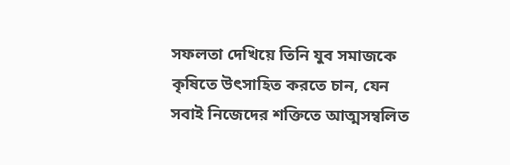সফলতা দেখিয়ে তিনি যুব সমাজকে কৃষিতে উৎসাহিত করতে চান, যেন সবাই নিজেদের শক্তিতে আত্মসম্বলিত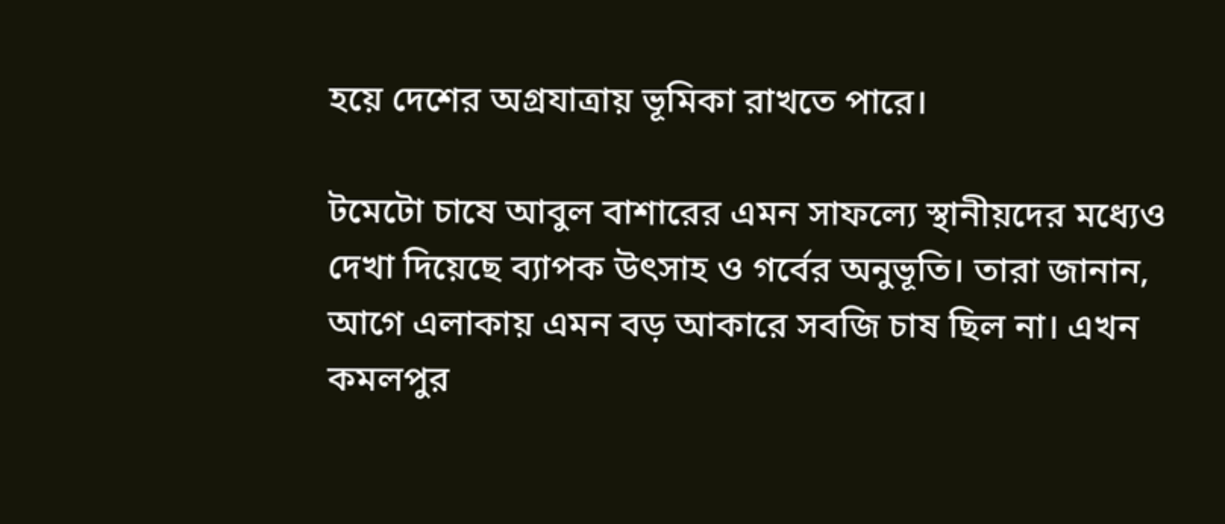হয়ে দেশের অগ্রযাত্রায় ভূমিকা রাখতে পারে।

টমেটো চাষে আবুল বাশারের এমন সাফল্যে স্থানীয়দের মধ্যেও দেখা দিয়েছে ব্যাপক উৎসাহ ও গর্বের অনুভূতি। তারা জানান, আগে এলাকায় এমন বড় আকারে সবজি চাষ ছিল না। এখন কমলপুর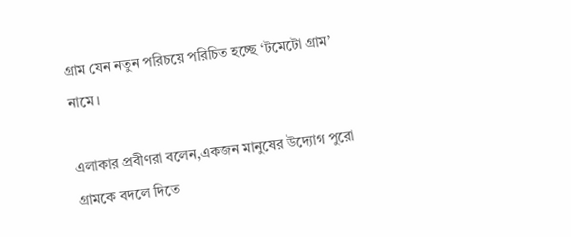গ্রাম যেন নতুন পরিচয়ে পরিচিত হচ্ছে ‘টমেটো গ্রাম’ নামে।

এলাকার প্রবীণরা বলেন,একজন মানুষের উদ্যোগ পুরো গ্রামকে বদলে দিতে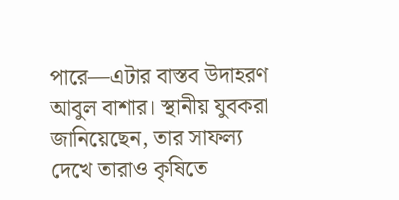পারে—এটার বাস্তব উদাহরণ আবুল বাশার। স্থানীয় যুবকরা জানিয়েছেন, তার সাফল্য দেখে তারাও কৃষিতে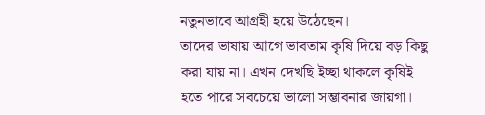নতুনভাবে আগ্রহী হয়ে উঠেছেন।
তাদের ভাষায় আগে ভাবতাম কৃষি দিয়ে বড় কিছু করা যায় না। এখন দেখছি ইচ্ছা থাকলে কৃষিই হতে পারে সবচেয়ে ভালো সম্ভাবনার জায়গা।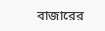বাজারের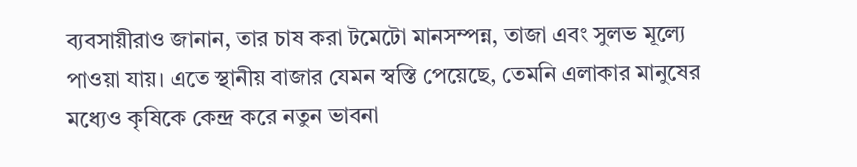ব্যবসায়ীরাও জানান, তার চাষ করা টমেটো মানসম্পন্ন, তাজা এবং সুলভ মূল্যে পাওয়া যায়। এতে স্থানীয় বাজার যেমন স্বস্তি পেয়েছে, তেমনি এলাকার মানুষের মধ্যেও কৃষিকে কেন্দ্র করে নতুন ভাবনা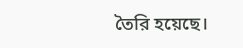তৈরি হয়েছে।